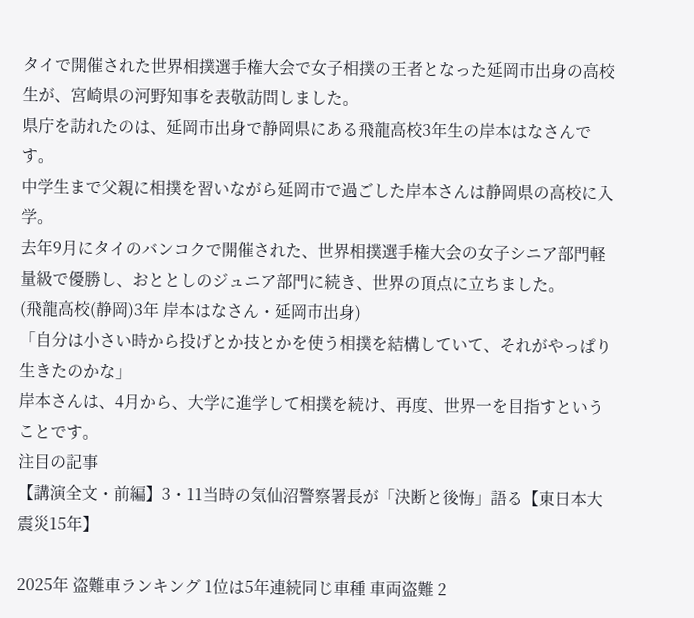タイで開催された世界相撲選手権大会で女子相撲の王者となった延岡市出身の高校生が、宮崎県の河野知事を表敬訪問しました。
県庁を訪れたのは、延岡市出身で静岡県にある飛龍高校3年生の岸本はなさんです。
中学生まで父親に相撲を習いながら延岡市で過ごした岸本さんは静岡県の高校に入学。
去年9月にタイのバンコクで開催された、世界相撲選手権大会の女子シニア部門軽量級で優勝し、おととしのジュニア部門に続き、世界の頂点に立ちました。
(飛龍高校(静岡)3年 岸本はなさん・延岡市出身)
「自分は小さい時から投げとか技とかを使う相撲を結構していて、それがやっぱり生きたのかな」
岸本さんは、4月から、大学に進学して相撲を続け、再度、世界一を目指すということです。
注目の記事
【講演全文・前編】3・11当時の気仙沼警察署長が「決断と後悔」語る【東日本大震災15年】

2025年 盗難車ランキング 1位は5年連続同じ車種 車両盗難 2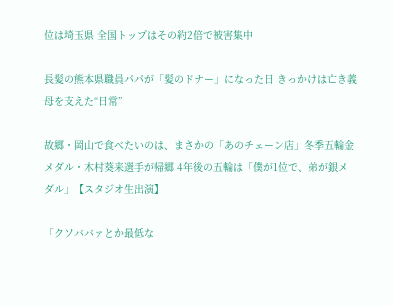位は埼玉県 全国トップはその約2倍で被害集中

長髪の熊本県職員パパが「髪のドナー」になった日 きっかけは亡き義母を支えた“日常”

故郷・岡山で食べたいのは、まさかの「あのチェーン店」冬季五輪金メダル・木村葵来選手が帰郷 4年後の五輪は「僕が1位で、弟が銀メダル」【スタジオ生出演】

「クソババァとか最低な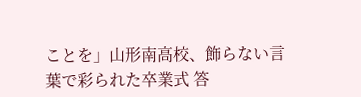ことを」山形南高校、飾らない言葉で彩られた卒業式 答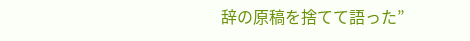辞の原稿を捨てて語った”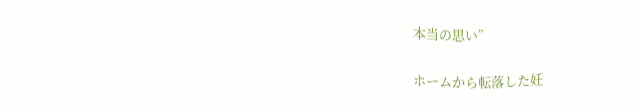本当の思い”

ホームから転落した妊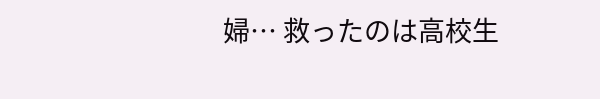婦… 救ったのは高校生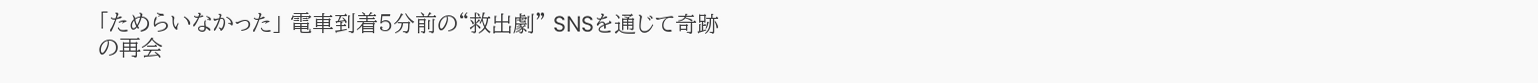「ためらいなかった」 電車到着5分前の“救出劇” SNSを通じて奇跡の再会